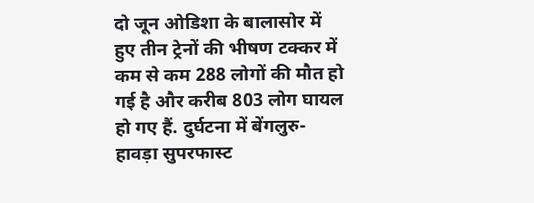दो जून ओडिशा के बालासोर में हुए तीन ट्रेनों की भीषण टक्कर में कम से कम 288 लोगों की मौत हो गई है और करीब 803 लोग घायल हो गए हैं. दुर्घटना में बेंगलुरु-हावड़ा सुपरफास्ट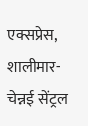एक्सप्रेस, शालीमार-चेन्नई सेंट्रल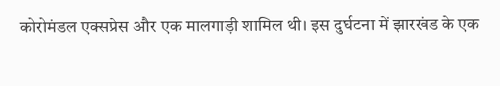कोरोमंडल एक्सप्रेस और एक मालगाड़ी शामिल थी। इस दुर्घटना में झारखंड के एक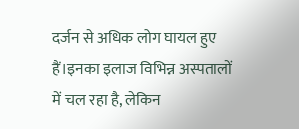दर्जन से अधिक लोग घायल हुए हैं।इनका इलाज विभिन्न अस्पतालों में चल रहा है, लेकिन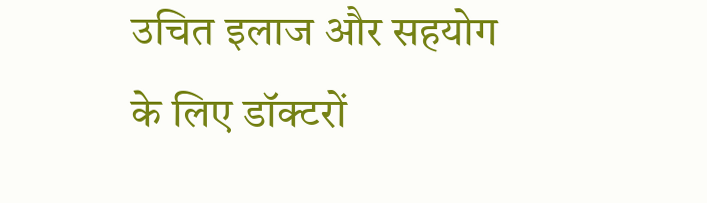उचित इलाज और सहयोग के लिए डॉक्टरों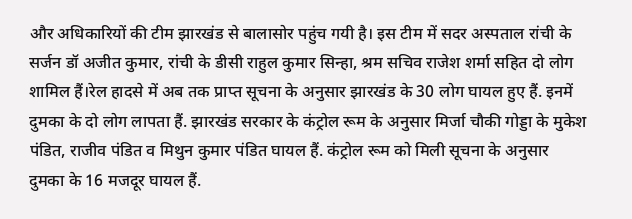और अधिकारियों की टीम झारखंड से बालासोर पहुंच गयी है। इस टीम में सदर अस्पताल रांची के सर्जन डॉ अजीत कुमार, रांची के डीसी राहुल कुमार सिन्हा, श्रम सचिव राजेश शर्मा सहित दो लोग शामिल हैं।रेल हादसे में अब तक प्राप्त सूचना के अनुसार झारखंड के 30 लोग घायल हुए हैं. इनमें दुमका के दो लोग लापता हैं. झारखंड सरकार के कंट्रोल रूम के अनुसार मिर्जा चौकी गोड्डा के मुकेश पंडित, राजीव पंडित व मिथुन कुमार पंडित घायल हैं. कंट्रोल रूम को मिली सूचना के अनुसार दुमका के 16 मजदूर घायल हैं.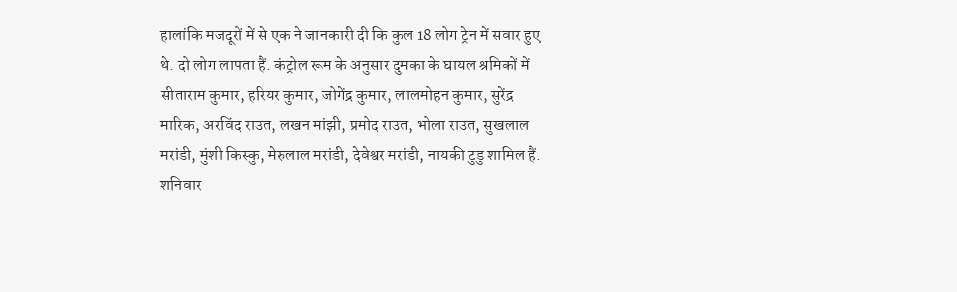हालांकि मजदूरों में से एक ने जानकारी दी कि कुल 18 लोग ट्रेन में सवार हुए थे. दो लोग लापता हैं. कंट्रोल रूम के अनुसार दुमका के घायल श्रमिकों में सीताराम कुमार, हरियर कुमार, जोगेंद्र कुमार, लालमोहन कुमार, सुरेंद्र मारिक, अरविंद राउत, लखन मांझी, प्रमोद राउत, भोला राउत, सुखलाल मरांडी, मुंशी किस्कु, मेरुलाल मरांडी, देवेश्वर मरांडी, नायकी टुडु शामिल हैं.
शनिवार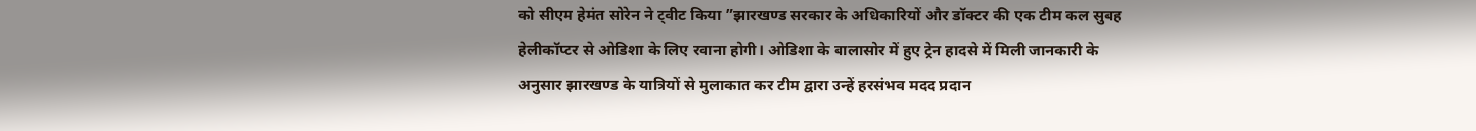को सीएम हेमंत सोरेन ने ट्वीट किया ”झारखण्ड सरकार के अधिकारियों और डॉक्टर की एक टीम कल सुबह हेलीकॉप्टर से ओडिशा के लिए रवाना होगी। ओडिशा के बालासोर में हुए ट्रेन हादसे में मिली जानकारी के अनुसार झारखण्ड के यात्रियों से मुलाकात कर टीम द्वारा उन्हें हरसंभव मदद प्रदान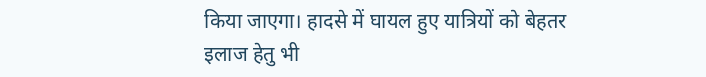किया जाएगा। हादसे में घायल हुए यात्रियों को बेहतर इलाज हेतु भी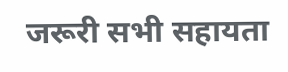जरूरी सभी सहायता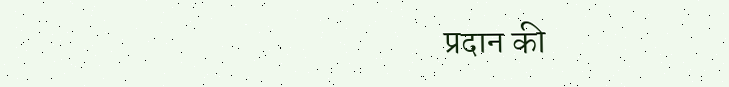प्रदान की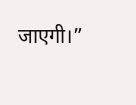जाएगी।”